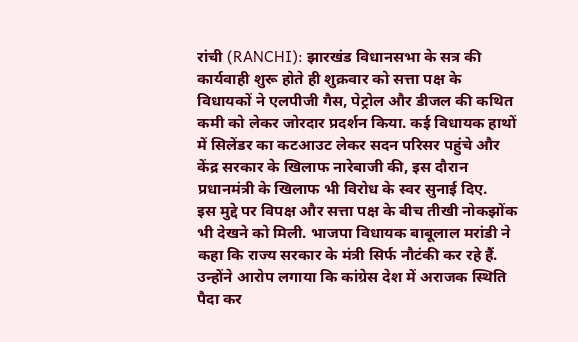रांची (RANCHI): झारखंड विधानसभा के सत्र की कार्यवाही शुरू होते ही शुक्रवार को सत्ता पक्ष के विधायकों ने एलपीजी गैस, पेट्रोल और डीजल की कथित कमी को लेकर जोरदार प्रदर्शन किया. कई विधायक हाथों में सिलेंडर का कटआउट लेकर सदन परिसर पहुंचे और केंद्र सरकार के खिलाफ नारेबाजी की, इस दौरान प्रधानमंत्री के खिलाफ भी विरोध के स्वर सुनाई दिए.
इस मुद्दे पर विपक्ष और सत्ता पक्ष के बीच तीखी नोकझोंक भी देखने को मिली. भाजपा विधायक बाबूलाल मरांडी ने कहा कि राज्य सरकार के मंत्री सिर्फ नौटंकी कर रहे हैं. उन्होंने आरोप लगाया कि कांग्रेस देश में अराजक स्थिति पैदा कर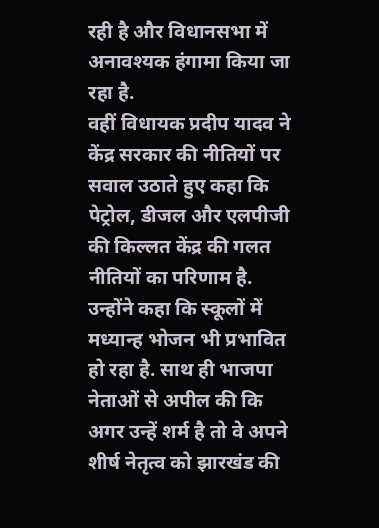रही है और विधानसभा में अनावश्यक हंगामा किया जा रहा है.
वहीं विधायक प्रदीप यादव ने केंद्र सरकार की नीतियों पर सवाल उठाते हुए कहा कि पेट्रोल, डीजल और एलपीजी की किल्लत केंद्र की गलत नीतियों का परिणाम है. उन्होंने कहा कि स्कूलों में मध्यान्ह भोजन भी प्रभावित हो रहा है. साथ ही भाजपा नेताओं से अपील की कि अगर उन्हें शर्म है तो वे अपने शीर्ष नेतृत्व को झारखंड की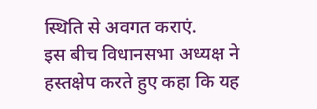स्थिति से अवगत कराएं.
इस बीच विधानसभा अध्यक्ष ने हस्तक्षेप करते हुए कहा कि यह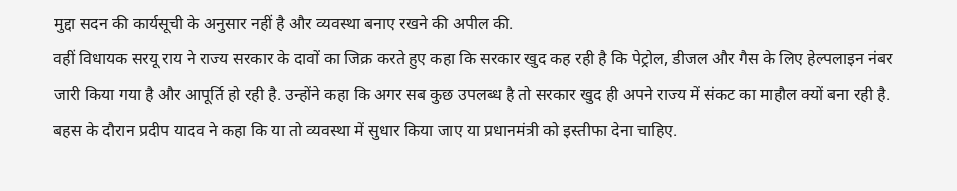मुद्दा सदन की कार्यसूची के अनुसार नहीं है और व्यवस्था बनाए रखने की अपील की.
वहीं विधायक सरयू राय ने राज्य सरकार के दावों का जिक्र करते हुए कहा कि सरकार खुद कह रही है कि पेट्रोल, डीजल और गैस के लिए हेल्पलाइन नंबर जारी किया गया है और आपूर्ति हो रही है. उन्होंने कहा कि अगर सब कुछ उपलब्ध है तो सरकार खुद ही अपने राज्य में संकट का माहौल क्यों बना रही है.
बहस के दौरान प्रदीप यादव ने कहा कि या तो व्यवस्था में सुधार किया जाए या प्रधानमंत्री को इस्तीफा देना चाहिए.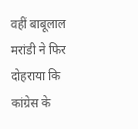वहीं बाबूलाल मरांडी ने फिर दोहराया कि कांग्रेस के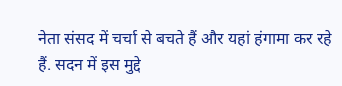नेता संसद में चर्चा से बचते हैं और यहां हंगामा कर रहे हैं. सदन में इस मुद्दे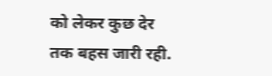को लेकर कुछ देर तक बहस जारी रही.